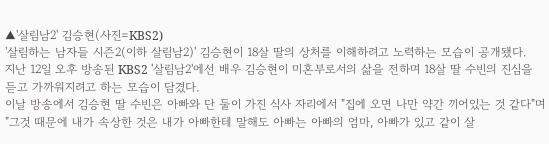▲'살림남2' 김승현(사진=KBS2)
'살림하는 남자들 시즌2(이하 살림남2)' 김승현이 18살 딸의 상처를 이해하려고 노력하는 모습이 공개됐다.
지난 12일 오후 방송된 KBS2 '살림남2'에선 배우 김승현이 미혼부로서의 삶을 전하며 18살 딸 수빈의 진심을 듣고 가까워지려고 하는 모습이 담겼다.
이날 방송에서 김승현 딸 수빈은 아빠와 단 둘이 가진 식사 자리에서 "집에 오면 나만 약간 끼어있는 것 같다"며 "그것 때문에 내가 속상한 것은 내가 아빠한테 말해도 아빠는 아빠의 엄마, 아빠가 있고 같이 살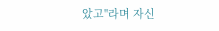았고"라며 자신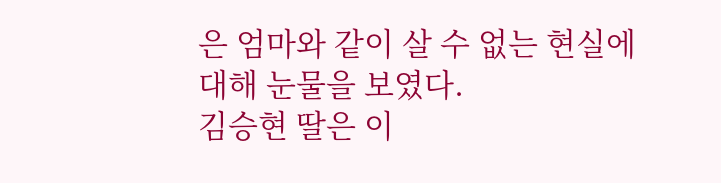은 엄마와 같이 살 수 없는 현실에 대해 눈물을 보였다.
김승현 딸은 이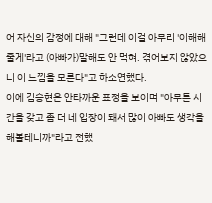어 자신의 감정에 대해 "그런데 이걸 아무리 '이해해줄게'라고 (아빠가)말해도 안 먹혀. 겪어보지 않았으니 이 느낌을 모른다"고 하소연했다.
이에 김승현은 안타까운 표정을 보이며 "아무튼 시간을 갖고 좀 더 네 입장이 돼서 많이 아빠도 생각을 해볼테니까"라고 전했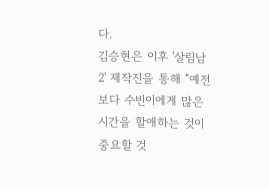다.
김승현은 이후 '살림남2' 제작진을 통해 "예전보다 수빈이에게 많은 시간을 할애하는 것이 중요할 것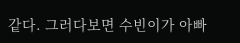같다. 그러다보면 수빈이가 아빠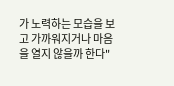가 노력하는 모습을 보고 가까워지거나 마음을 열지 않을까 한다"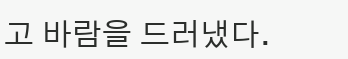고 바람을 드러냈다.